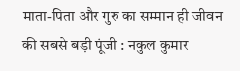माता-पिता और गुरु का सम्मान ही जीवन की सबसे बड़ी पूंजी : नकुल कुमार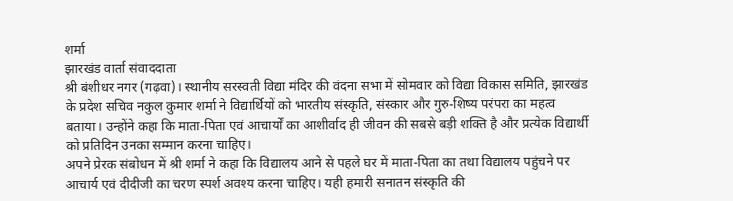शर्मा
झारखंड वार्ता संवाददाता
श्री बंशीधर नगर (गढ़वा)। स्थानीय सरस्वती विद्या मंदिर की वंदना सभा में सोमवार को विद्या विकास समिति, झारखंड के प्रदेश सचिव नकुल कुमार शर्मा ने विद्यार्थियों को भारतीय संस्कृति, संस्कार और गुरु-शिष्य परंपरा का महत्व बताया। उन्होंने कहा कि माता-पिता एवं आचार्यों का आशीर्वाद ही जीवन की सबसे बड़ी शक्ति है और प्रत्येक विद्यार्थी को प्रतिदिन उनका सम्मान करना चाहिए।
अपने प्रेरक संबोधन में श्री शर्मा ने कहा कि विद्यालय आने से पहले घर में माता-पिता का तथा विद्यालय पहुंचने पर आचार्य एवं दीदीजी का चरण स्पर्श अवश्य करना चाहिए। यही हमारी सनातन संस्कृति की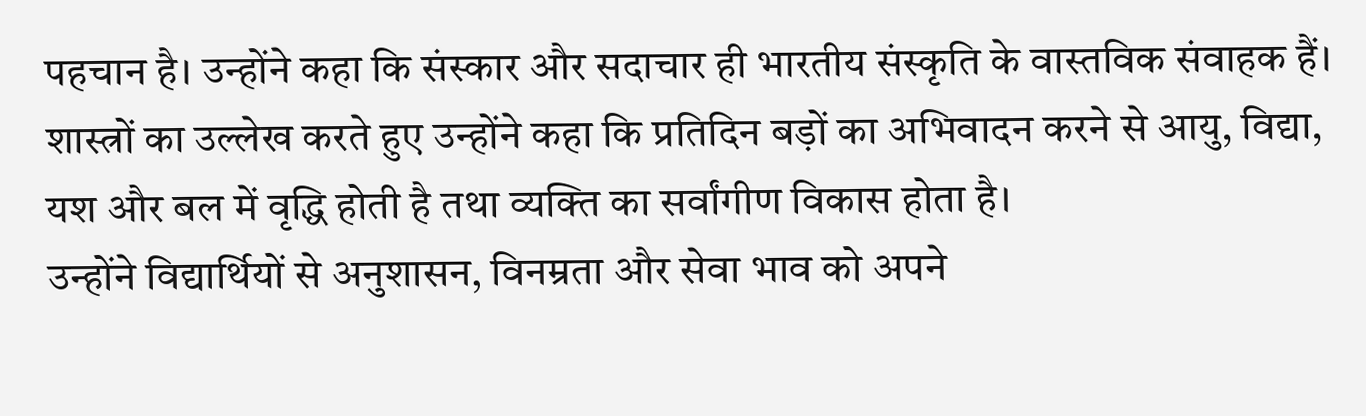पहचान है। उन्होंने कहा कि संस्कार और सदाचार ही भारतीय संस्कृति के वास्तविक संवाहक हैं। शास्त्रों का उल्लेख करते हुए उन्होंने कहा कि प्रतिदिन बड़ों का अभिवादन करने से आयु, विद्या, यश और बल में वृद्धि होती है तथा व्यक्ति का सर्वांगीण विकास होता है।
उन्होंने विद्यार्थियों से अनुशासन, विनम्रता और सेवा भाव को अपने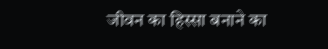जीवन का हिस्सा बनाने का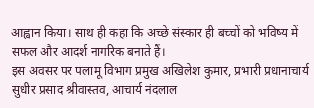आह्वान किया। साथ ही कहा कि अच्छे संस्कार ही बच्चों को भविष्य में सफल और आदर्श नागरिक बनाते हैं।
इस अवसर पर पलामू विभाग प्रमुख अखिलेश कुमार, प्रभारी प्रधानाचार्य सुधीर प्रसाद श्रीवास्तव, आचार्य नंदलाल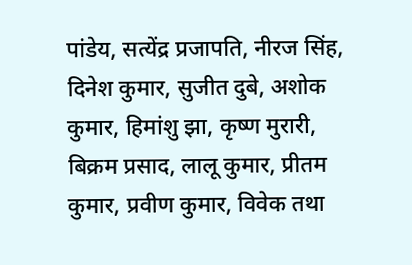पांडेय, सत्येंद्र प्रजापति, नीरज सिंह, दिनेश कुमार, सुजीत दुबे, अशोक कुमार, हिमांशु झा, कृष्ण मुरारी, बिक्रम प्रसाद, लालू कुमार, प्रीतम कुमार, प्रवीण कुमार, विवेक तथा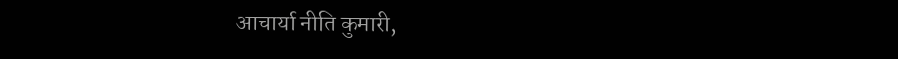आचार्या नीति कुमारी,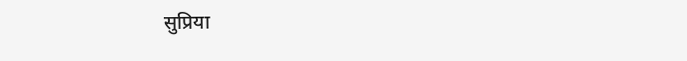सुप्रिया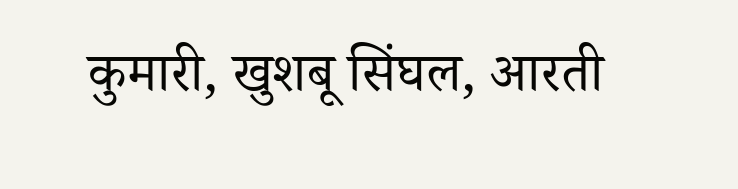कुमारी, खुशबू सिंघल, आरती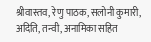श्रीवास्तव, रेणु पाठक, सलोनी कुमारी, अदिति, तन्वी, अनामिका सहित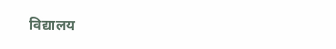विद्यालय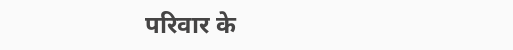परिवार के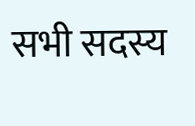सभी सदस्य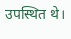उपस्थित थे।